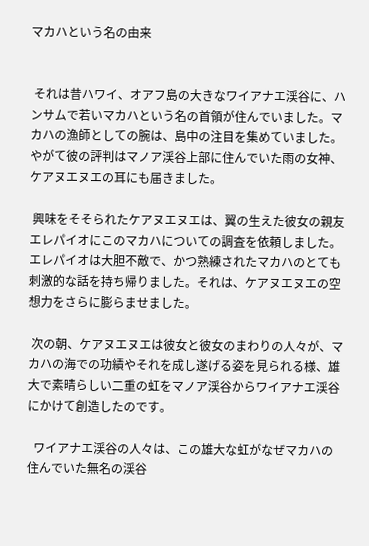マカハという名の由来


 それは昔ハワイ、オアフ島の大きなワイアナエ渓谷に、ハンサムで若いマカハという名の首領が住んでいました。マカハの漁師としての腕は、島中の注目を集めていました。やがて彼の評判はマノア渓谷上部に住んでいた雨の女神、ケアヌエヌエの耳にも届きました。

 興味をそそられたケアヌエヌエは、翼の生えた彼女の親友エレパイオにこのマカハについての調査を依頼しました。エレパイオは大胆不敵で、かつ熟練されたマカハのとても刺激的な話を持ち帰りました。それは、ケアヌエヌエの空想力をさらに膨らませました。

 次の朝、ケアヌエヌエは彼女と彼女のまわりの人々が、マカハの海での功績やそれを成し遂げる姿を見られる様、雄大で素晴らしい二重の虹をマノア渓谷からワイアナエ渓谷にかけて創造したのです。

  ワイアナエ渓谷の人々は、この雄大な虹がなぜマカハの住んでいた無名の渓谷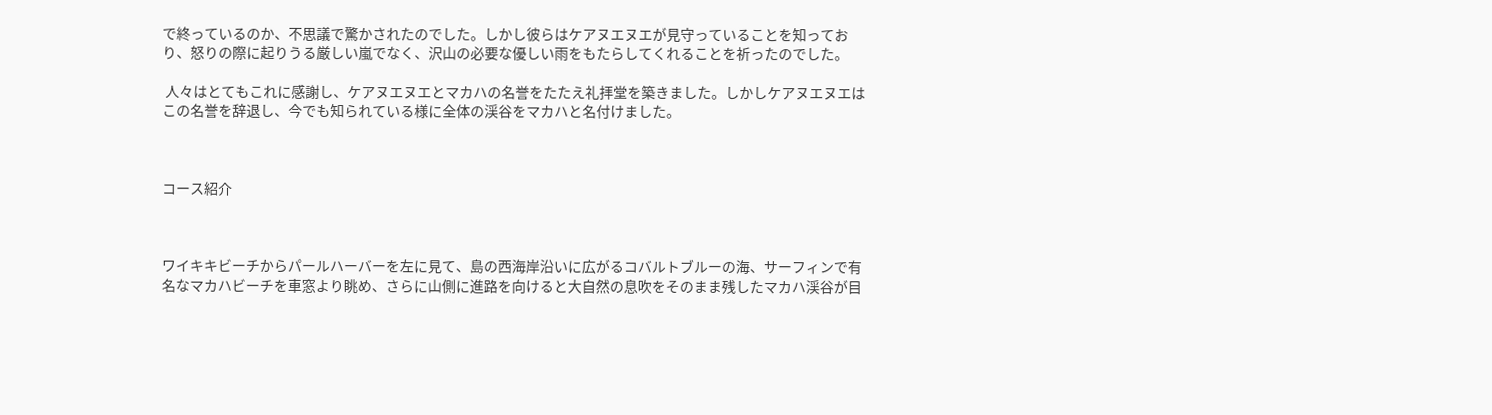で終っているのか、不思議で驚かされたのでした。しかし彼らはケアヌエヌエが見守っていることを知っており、怒りの際に起りうる厳しい嵐でなく、沢山の必要な優しい雨をもたらしてくれることを祈ったのでした。

 人々はとてもこれに感謝し、ケアヌエヌエとマカハの名誉をたたえ礼拝堂を築きました。しかしケアヌエヌエはこの名誉を辞退し、今でも知られている様に全体の渓谷をマカハと名付けました。



コース紹介



ワイキキビーチからパールハーバーを左に見て、島の西海岸沿いに広がるコバルトブルーの海、サーフィンで有名なマカハビーチを車窓より眺め、さらに山側に進路を向けると大自然の息吹をそのまま残したマカハ渓谷が目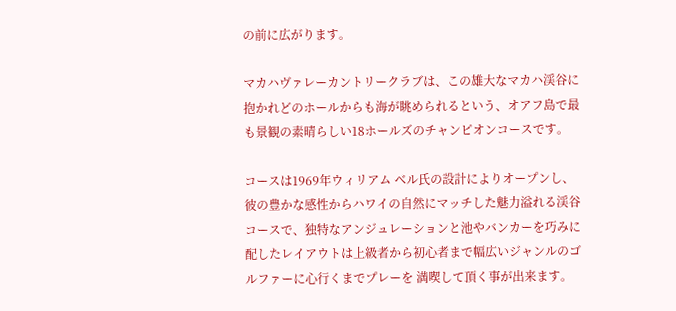の前に広がります。

マカハヴァレーカントリークラブは、この雄大なマカハ渓谷に抱かれどのホールからも海が眺められるという、オアフ島で最も景観の素晴らしい18ホールズのチャンピオンコースです。

コースは1969年ウィリアム ベル氏の設計によりオープンし、彼の豊かな感性からハワイの自然にマッチした魅力溢れる渓谷コースで、独特なアンジュレーションと池やバンカーを巧みに配したレイアウトは上級者から初心者まで幅広いジャンルのゴルファーに心行くまでプレーを 満喫して頂く事が出来ます。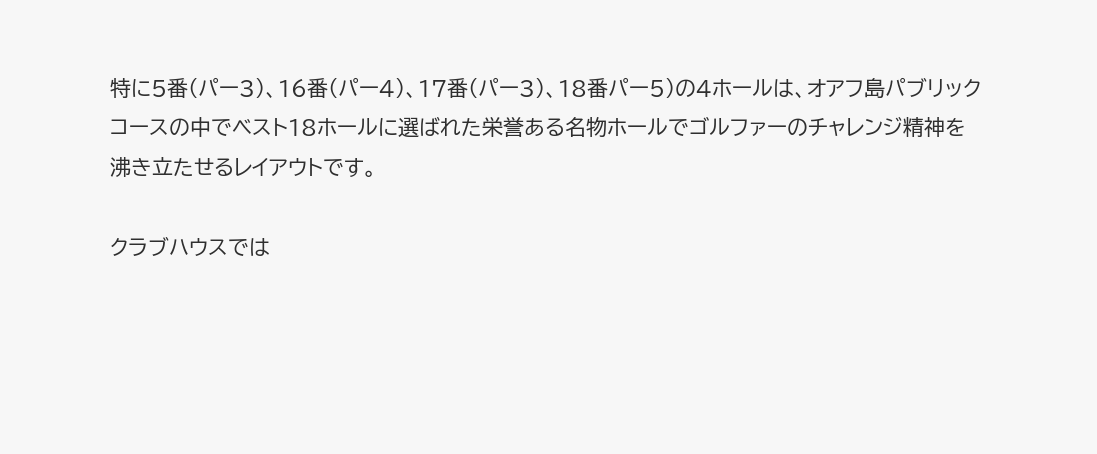特に5番(パー3)、16番(パー4)、17番(パー3)、18番パー5)の4ホールは、オアフ島パブリックコースの中でベスト18ホールに選ばれた栄誉ある名物ホールでゴルファーのチャレンジ精神を
沸き立たせるレイアウトです。

クラブハウスでは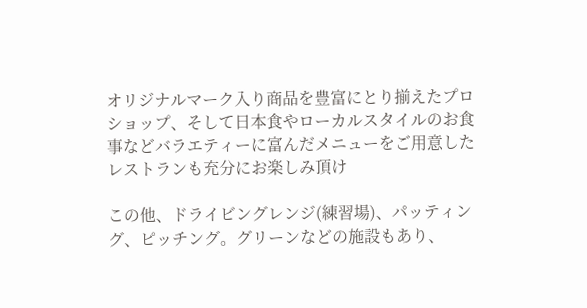オリジナルマーク入り商品を豊富にとり揃えたプロショップ、そして日本食やローカルスタイルのお食事などバラエティーに富んだメニューをご用意したレストランも充分にお楽しみ頂け

この他、ドライビングレンジ(練習場)、パッティング、ピッチング。グリーンなどの施設もあり、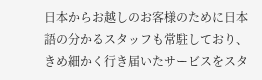日本からお越しのお客様のために日本語の分かるスタッフも常駐しており、きめ細かく行き届いたサービスをスタ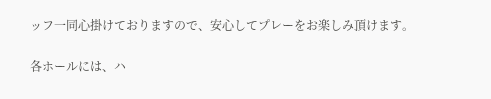ッフ一同心掛けておりますので、安心してプレーをお楽しみ頂けます。

各ホールには、ハ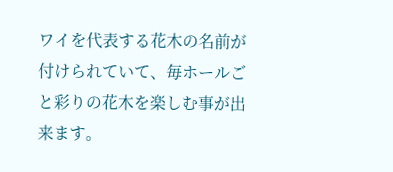ワイを代表する花木の名前が付けられていて、毎ホールごと彩りの花木を楽しむ事が出来ます。